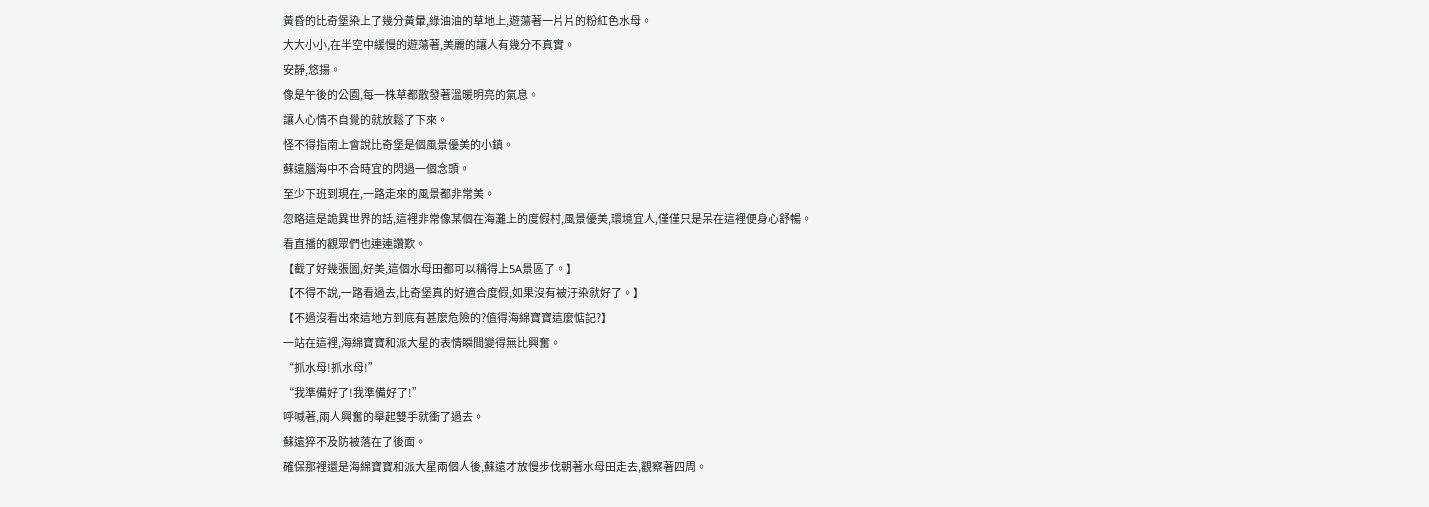黃昏的比奇堡染上了幾分黃暈,綠油油的草地上,遊蕩著一片片的粉紅色水母。
大大小小,在半空中緩慢的遊蕩著,美麗的讓人有幾分不真實。
安靜,悠揚。
像是午後的公園,每一株草都散發著溫暖明亮的氣息。
讓人心情不自覺的就放鬆了下來。
怪不得指南上會說比奇堡是個風景優美的小鎮。
蘇遠腦海中不合時宜的閃過一個念頭。
至少下班到現在,一路走來的風景都非常美。
忽略這是詭異世界的話,這裡非常像某個在海灘上的度假村,風景優美,環境宜人,僅僅只是呆在這裡便身心舒暢。
看直播的觀眾們也連連讚歎。
【截了好幾張圖,好美,這個水母田都可以稱得上5A景區了。】
【不得不說,一路看過去,比奇堡真的好適合度假,如果沒有被汙染就好了。】
【不過沒看出來這地方到底有甚麼危險的?值得海綿寶寶這麼惦記?】
一站在這裡,海綿寶寶和派大星的表情瞬間變得無比興奮。
“抓水母!抓水母!”
“我準備好了!我準備好了!”
呼喊著,兩人興奮的舉起雙手就衝了過去。
蘇遠猝不及防被落在了後面。
確保那裡還是海綿寶寶和派大星兩個人後,蘇遠才放慢步伐朝著水母田走去,觀察著四周。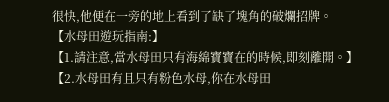很快,他便在一旁的地上看到了缺了塊角的破爛招牌。
【水母田遊玩指南:】
【1.請注意,當水母田只有海綿寶寶在的時候,即刻離開。】
【2.水母田有且只有粉色水母,你在水母田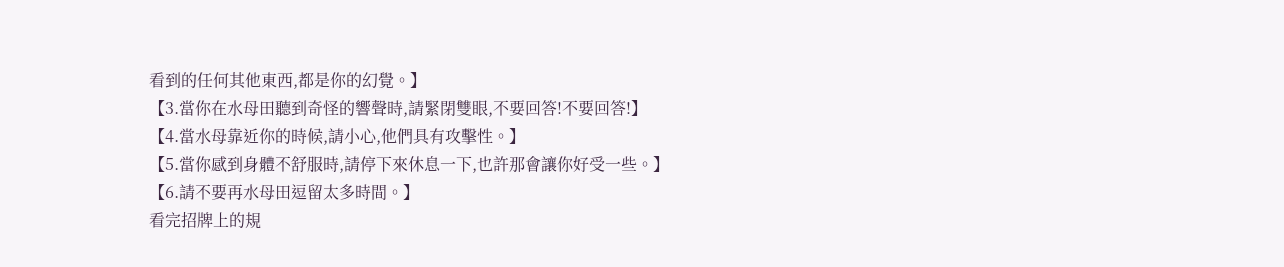看到的任何其他東西,都是你的幻覺。】
【3.當你在水母田聽到奇怪的響聲時,請緊閉雙眼,不要回答!不要回答!】
【4.當水母靠近你的時候,請小心,他們具有攻擊性。】
【5.當你感到身體不舒服時,請停下來休息一下,也許那會讓你好受一些。】
【6.請不要再水母田逗留太多時間。】
看完招牌上的規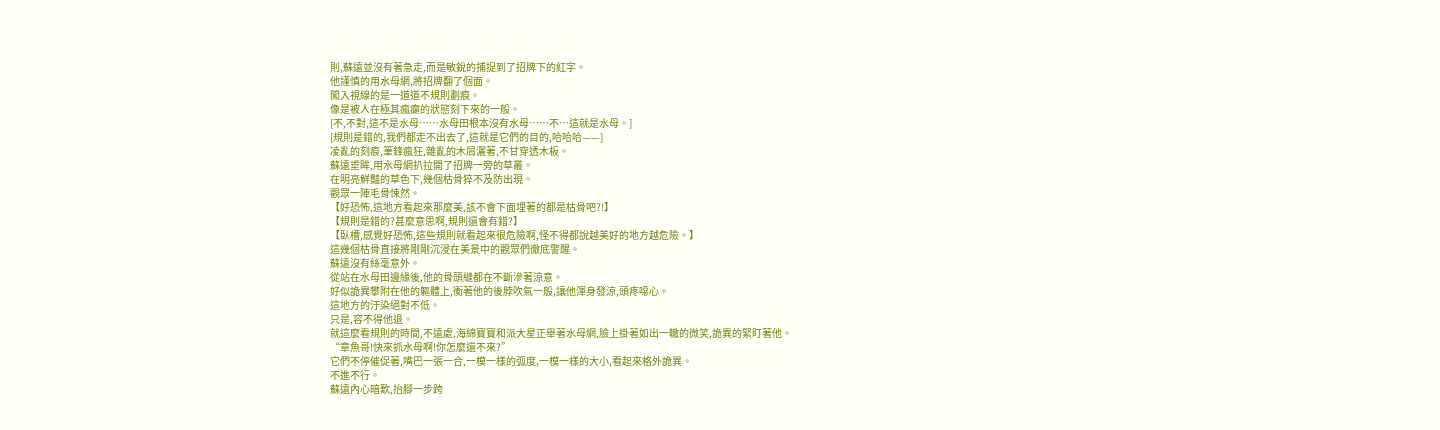則,蘇遠並沒有著急走,而是敏銳的捕捉到了招牌下的紅字。
他謹慎的用水母網,將招牌翻了個面。
闖入視線的是一道道不規則劃痕。
像是被人在極其瘋癲的狀態刻下來的一般。
[不,不對,這不是水母……水母田根本沒有水母……不…這就是水母。]
[規則是錯的,我們都走不出去了,這就是它們的目的,哈哈哈——]
凌亂的刻痕,筆鋒瘋狂,雜亂的木屑灑著,不甘穿透木板。
蘇遠垂眸,用水母網扒拉開了招牌一旁的草叢。
在明亮鮮豔的草色下,幾個枯骨猝不及防出現。
觀眾一陣毛骨悚然。
【好恐怖,這地方看起來那麼美,該不會下面埋著的都是枯骨吧?!】
【規則是錯的?甚麼意思啊,規則還會有錯?】
【臥槽,感覺好恐怖,這些規則就看起來很危險啊,怪不得都說越美好的地方越危險。】
這幾個枯骨直接將剛剛沉浸在美景中的觀眾們徹底警醒。
蘇遠沒有絲毫意外。
從站在水母田邊緣後,他的骨頭縫都在不斷滲著涼意。
好似詭異攀附在他的軀體上,衝著他的後脖吹氣一般,讓他渾身發涼,頭疼噁心。
這地方的汙染絕對不低。
只是,容不得他退。
就這麼看規則的時間,不遠處,海綿寶寶和派大星正舉著水母網,臉上掛著如出一轍的微笑,詭異的緊盯著他。
“章魚哥!快來抓水母啊!你怎麼還不來?”
它們不停催促著,嘴巴一張一合,一模一樣的弧度,一模一樣的大小,看起來格外詭異。
不進不行。
蘇遠內心暗歎,抬腳一步跨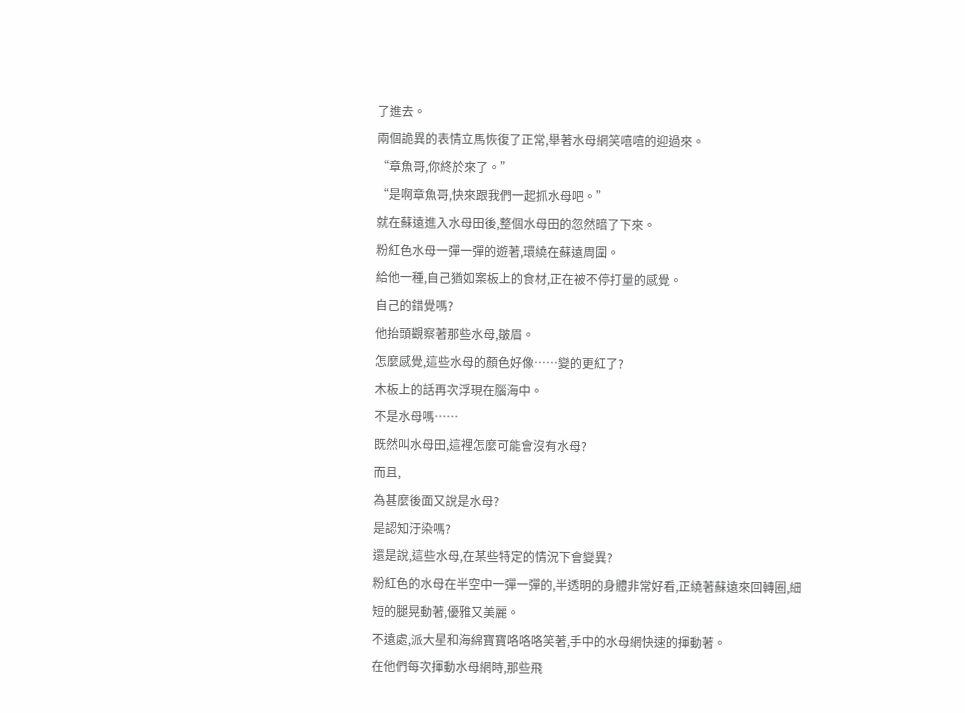了進去。
兩個詭異的表情立馬恢復了正常,舉著水母網笑嘻嘻的迎過來。
“章魚哥,你終於來了。”
“是啊章魚哥,快來跟我們一起抓水母吧。”
就在蘇遠進入水母田後,整個水母田的忽然暗了下來。
粉紅色水母一彈一彈的遊著,環繞在蘇遠周圍。
給他一種,自己猶如案板上的食材,正在被不停打量的感覺。
自己的錯覺嗎?
他抬頭觀察著那些水母,皺眉。
怎麼感覺,這些水母的顏色好像……變的更紅了?
木板上的話再次浮現在腦海中。
不是水母嗎……
既然叫水母田,這裡怎麼可能會沒有水母?
而且,
為甚麼後面又說是水母?
是認知汙染嗎?
還是說,這些水母,在某些特定的情況下會變異?
粉紅色的水母在半空中一彈一彈的,半透明的身體非常好看,正繞著蘇遠來回轉圈,細短的腿晃動著,優雅又美麗。
不遠處,派大星和海綿寶寶咯咯咯笑著,手中的水母網快速的揮動著。
在他們每次揮動水母網時,那些飛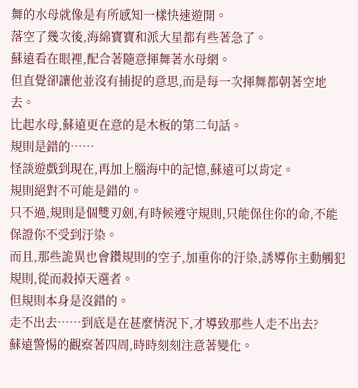舞的水母就像是有所感知一樣快速遊開。
落空了幾次後,海綿寶寶和派大星都有些著急了。
蘇遠看在眼裡,配合著隨意揮舞著水母網。
但直覺卻讓他並沒有捕捉的意思,而是每一次揮舞都朝著空地去。
比起水母,蘇遠更在意的是木板的第二句話。
規則是錯的……
怪談遊戲到現在,再加上腦海中的記憶,蘇遠可以肯定。
規則絕對不可能是錯的。
只不過,規則是個雙刃劍,有時候遵守規則,只能保住你的命,不能保證你不受到汙染。
而且,那些詭異也會鑽規則的空子,加重你的汙染,誘導你主動觸犯規則,從而殺掉天選者。
但規則本身是沒錯的。
走不出去……到底是在甚麼情況下,才導致那些人走不出去?
蘇遠警惕的觀察著四周,時時刻刻注意著變化。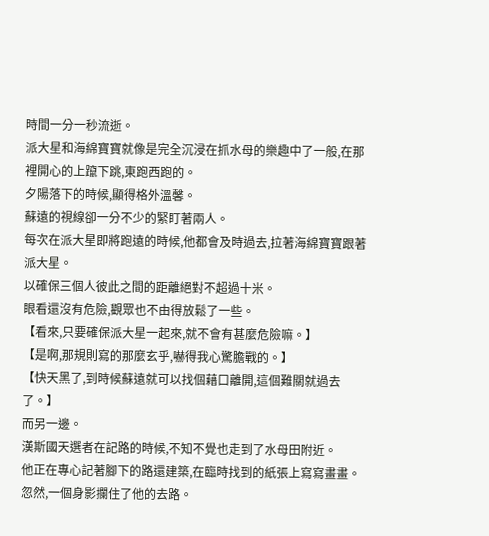時間一分一秒流逝。
派大星和海綿寶寶就像是完全沉浸在抓水母的樂趣中了一般,在那裡開心的上躥下跳,東跑西跑的。
夕陽落下的時候,顯得格外溫馨。
蘇遠的視線卻一分不少的緊盯著兩人。
每次在派大星即將跑遠的時候,他都會及時過去,拉著海綿寶寶跟著派大星。
以確保三個人彼此之間的距離絕對不超過十米。
眼看還沒有危險,觀眾也不由得放鬆了一些。
【看來,只要確保派大星一起來,就不會有甚麼危險嘛。】
【是啊,那規則寫的那麼玄乎,嚇得我心驚膽戰的。】
【快天黑了,到時候蘇遠就可以找個藉口離開,這個難關就過去了。】
而另一邊。
漢斯國天選者在記路的時候,不知不覺也走到了水母田附近。
他正在專心記著腳下的路還建築,在臨時找到的紙張上寫寫畫畫。
忽然,一個身影攔住了他的去路。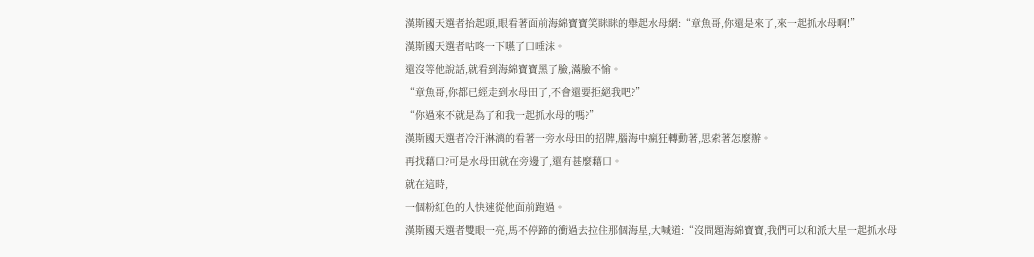漢斯國天選者抬起頭,眼看著面前海綿寶寶笑眯眯的舉起水母網:“章魚哥,你還是來了,來一起抓水母啊!”
漢斯國天選者咕咚一下嚥了口唾沫。
還沒等他說話,就看到海綿寶寶黑了臉,滿臉不愉。
“章魚哥,你都已經走到水母田了,不會還要拒絕我吧?”
“你過來不就是為了和我一起抓水母的嗎?”
漢斯國天選者冷汗淋漓的看著一旁水母田的招牌,腦海中瘋狂轉動著,思索著怎麼辦。
再找藉口?可是水母田就在旁邊了,還有甚麼藉口。
就在這時,
一個粉紅色的人快速從他面前跑過。
漢斯國天選者雙眼一亮,馬不停蹄的衝過去拉住那個海星,大喊道:“沒問題海綿寶寶,我們可以和派大星一起抓水母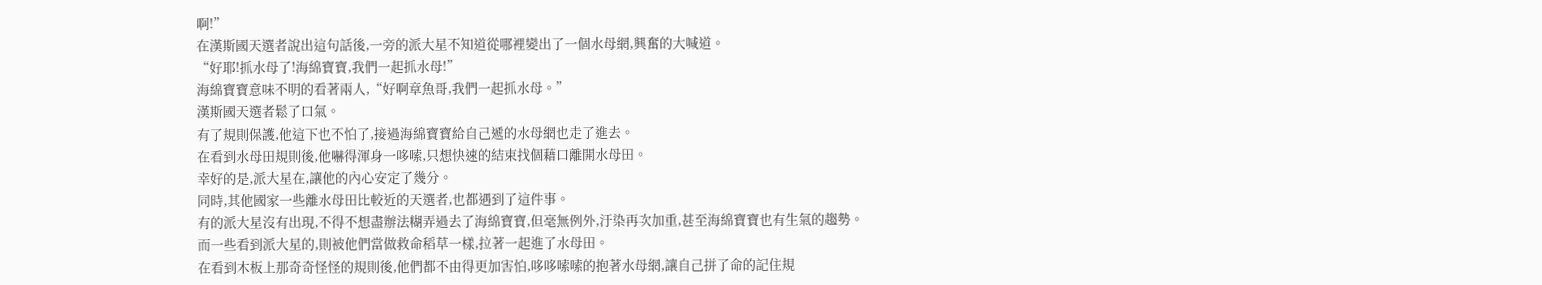啊!”
在漢斯國天選者說出這句話後,一旁的派大星不知道從哪裡變出了一個水母網,興奮的大喊道。
“好耶!抓水母了!海綿寶寶,我們一起抓水母!”
海綿寶寶意味不明的看著兩人,“好啊章魚哥,我們一起抓水母。”
漢斯國天選者鬆了口氣。
有了規則保護,他這下也不怕了,接過海綿寶寶給自己遞的水母網也走了進去。
在看到水母田規則後,他嚇得渾身一哆嗦,只想快速的結束找個藉口離開水母田。
幸好的是,派大星在,讓他的內心安定了幾分。
同時,其他國家一些離水母田比較近的天選者,也都遇到了這件事。
有的派大星沒有出現,不得不想盡辦法糊弄過去了海綿寶寶,但毫無例外,汙染再次加重,甚至海綿寶寶也有生氣的趨勢。
而一些看到派大星的,則被他們當做救命稻草一樣,拉著一起進了水母田。
在看到木板上那奇奇怪怪的規則後,他們都不由得更加害怕,哆哆嗦嗦的抱著水母網,讓自己拼了命的記住規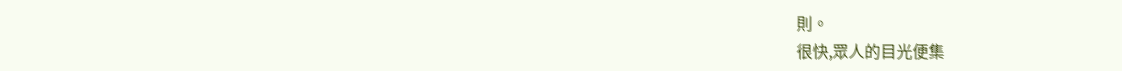則。
很快,眾人的目光便集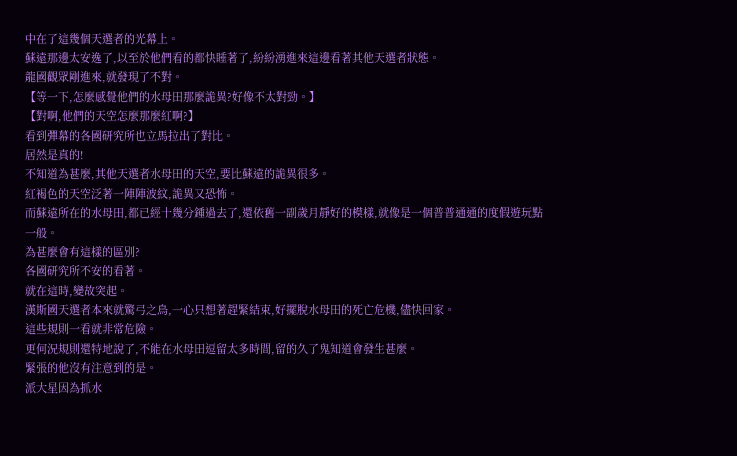中在了這幾個天選者的光幕上。
蘇遠那邊太安逸了,以至於他們看的都快睡著了,紛紛湧進來這邊看著其他天選者狀態。
龍國觀眾剛進來,就發現了不對。
【等一下,怎麼感覺他們的水母田那麼詭異?好像不太對勁。】
【對啊,他們的天空怎麼那麼紅啊?】
看到彈幕的各國研究所也立馬拉出了對比。
居然是真的!
不知道為甚麼,其他天選者水母田的天空,要比蘇遠的詭異很多。
紅褐色的天空泛著一陣陣波紋,詭異又恐怖。
而蘇遠所在的水母田,都已經十幾分鍾過去了,還依舊一副歲月靜好的模樣,就像是一個普普通通的度假遊玩點一般。
為甚麼會有這樣的區別?
各國研究所不安的看著。
就在這時,變故突起。
漢斯國天選者本來就驚弓之鳥,一心只想著趕緊結束,好擺脫水母田的死亡危機,儘快回家。
這些規則一看就非常危險。
更何況規則還特地說了,不能在水母田逗留太多時間,留的久了鬼知道會發生甚麼。
緊張的他沒有注意到的是。
派大星因為抓水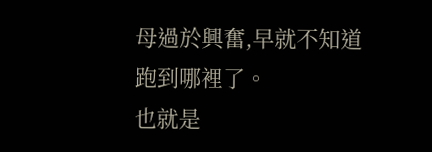母過於興奮,早就不知道跑到哪裡了。
也就是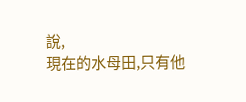說,
現在的水母田,只有他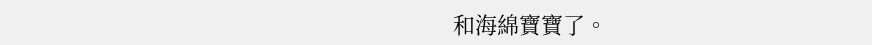和海綿寶寶了。